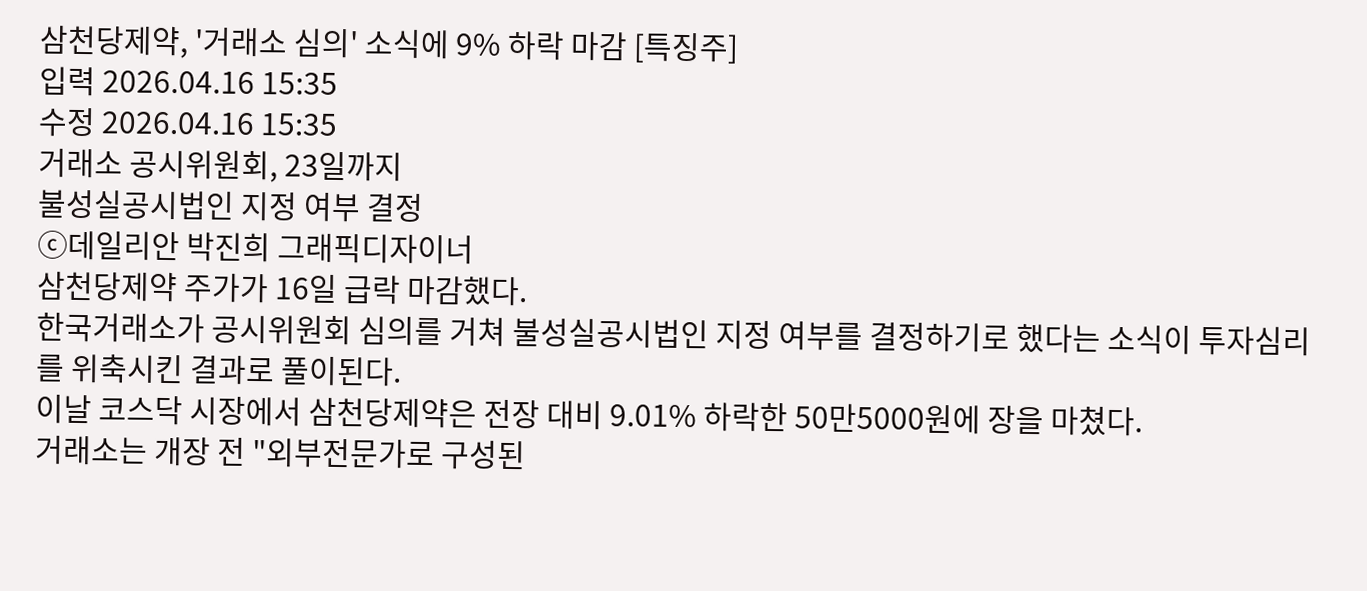삼천당제약, '거래소 심의' 소식에 9% 하락 마감 [특징주]
입력 2026.04.16 15:35
수정 2026.04.16 15:35
거래소 공시위원회, 23일까지
불성실공시법인 지정 여부 결정
ⓒ데일리안 박진희 그래픽디자이너
삼천당제약 주가가 16일 급락 마감했다.
한국거래소가 공시위원회 심의를 거쳐 불성실공시법인 지정 여부를 결정하기로 했다는 소식이 투자심리를 위축시킨 결과로 풀이된다.
이날 코스닥 시장에서 삼천당제약은 전장 대비 9.01% 하락한 50만5000원에 장을 마쳤다.
거래소는 개장 전 "외부전문가로 구성된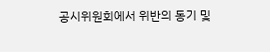공시위원회에서 위반의 동기 및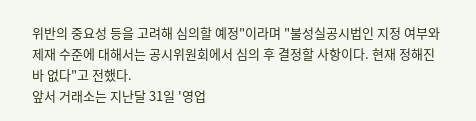위반의 중요성 등을 고려해 심의할 예정"이라며 "불성실공시법인 지정 여부와 제재 수준에 대해서는 공시위원회에서 심의 후 결정할 사항이다. 현재 정해진 바 없다"고 전했다.
앞서 거래소는 지난달 31일 '영업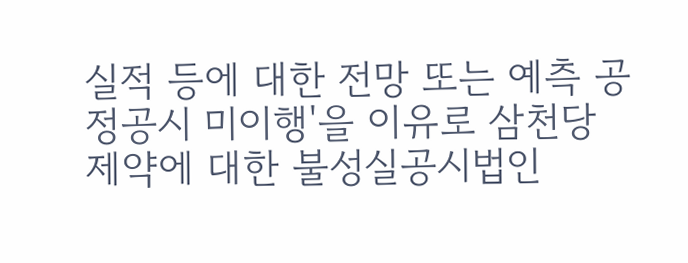실적 등에 대한 전망 또는 예측 공정공시 미이행'을 이유로 삼천당제약에 대한 불성실공시법인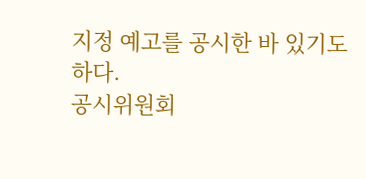지정 예고를 공시한 바 있기도 하다.
공시위원회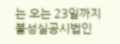는 오는 23일까지 불성실공시법인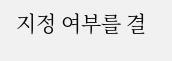지정 여부를 결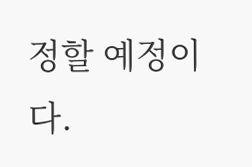정할 예정이다.